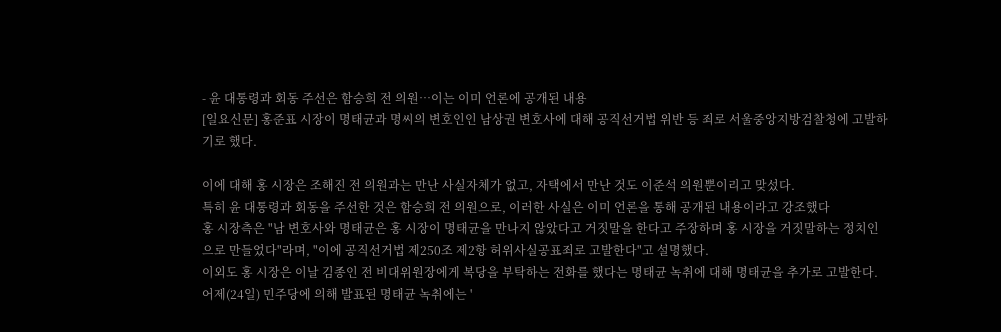- 윤 대통령과 회동 주선은 함승희 전 의원…이는 이미 언론에 공개된 내용
[일요신문] 홍준표 시장이 명태균과 명씨의 변호인인 남상권 변호사에 대해 공직선거법 위반 등 죄로 서울중앙지방검찰청에 고발하기로 했다.

이에 대해 홍 시장은 조해진 전 의원과는 만난 사실자체가 없고, 자택에서 만난 것도 이준석 의원뿐이리고 맞섰다.
특히 윤 대통령과 회동을 주선한 것은 함승희 전 의원으로, 이러한 사실은 이미 언론을 통해 공개된 내용이라고 강조했다
홍 시장측은 "남 변호사와 명태균은 홍 시장이 명태균을 만나지 않았다고 거짓말을 한다고 주장하며 홍 시장을 거짓말하는 정치인으로 만들었다"라며, "이에 공직선거법 제250조 제2항 허위사실공표죄로 고발한다"고 설명했다.
이외도 홍 시장은 이날 김종인 전 비대위원장에게 복당을 부탁하는 전화를 했다는 명태균 녹취에 대해 명태균을 추가로 고발한다.
어제(24일) 민주당에 의해 발표된 명태균 녹취에는 '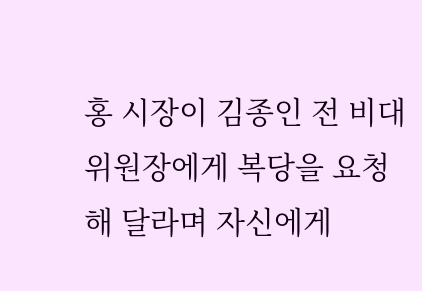홍 시장이 김종인 전 비대위원장에게 복당을 요청해 달라며 자신에게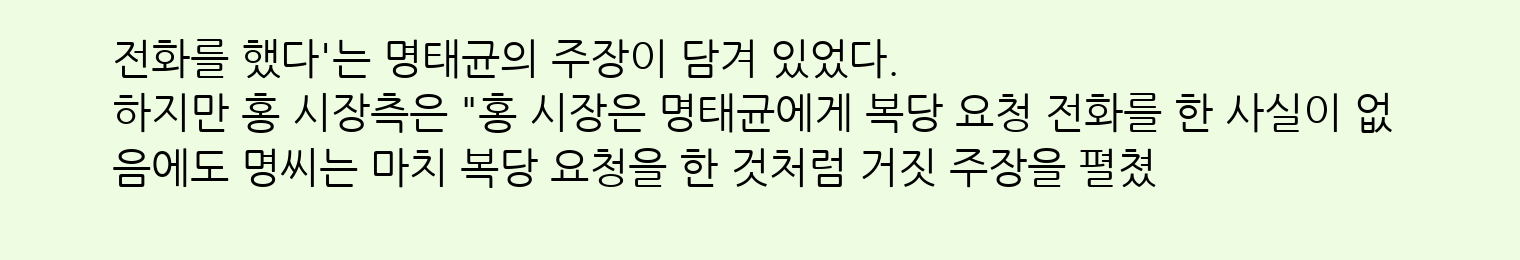전화를 했다'는 명태균의 주장이 담겨 있었다.
하지만 홍 시장측은 "홍 시장은 명태균에게 복당 요청 전화를 한 사실이 없음에도 명씨는 마치 복당 요청을 한 것처럼 거짓 주장을 펼쳤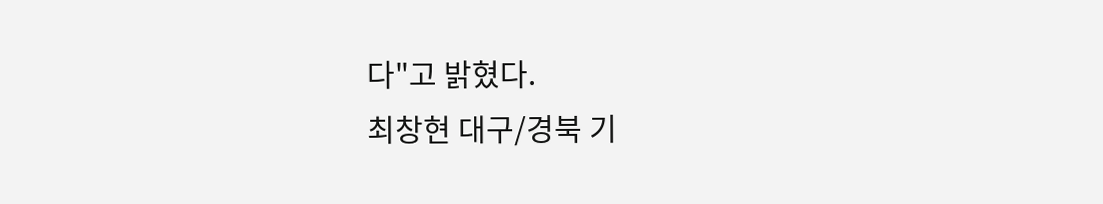다"고 밝혔다.
최창현 대구/경북 기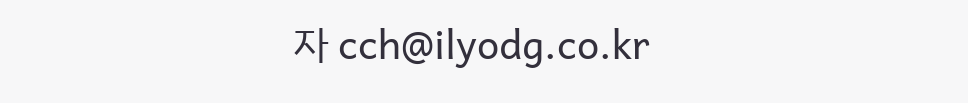자 cch@ilyodg.co.kr